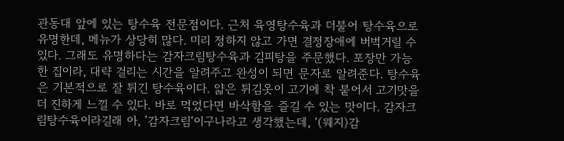관동대 앞에 있는 탕수육 전문점이다. 근처 육영탕수육과 더불어 탕수육으로 유명한데, 메뉴가 상당히 많다. 미리 정하지 않고 가면 결정장애에 버벅거릴 수 있다. 그래도 유명하다는 감자크림탕수육과 김피탕을 주문했다. 포장만 가능한 집이라, 대략 걸리는 시간을 알려주고 완성이 되면 문자로 알려준다. 탕수육은 기본적으로 잘 튀긴 탕수육이다. 얇은 튀김옷이 고기에 착 붙어서 고기맛을 더 진하게 느낄 수 있다. 바로 먹었다면 바삭함을 즐길 수 있는 맛이다. 감자크림탕수육이라길래 아, ’감자크림‘이구나라고 생각했는데, ‘(웨지)감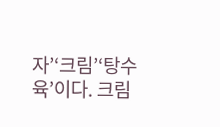자’‘크림’‘탕수육’이다. 크림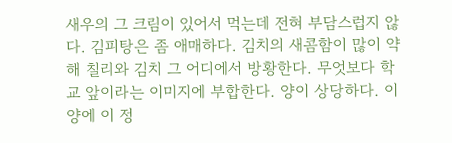새우의 그 크림이 있어서 먹는데 전혀 부담스럽지 않다. 김피탕은 좀 애매하다. 김치의 새콤함이 많이 약해 칠리와 김치 그 어디에서 방황한다. 무엇보다 학교 앞이라는 이미지에 부합한다. 양이 상당하다. 이 양에 이 정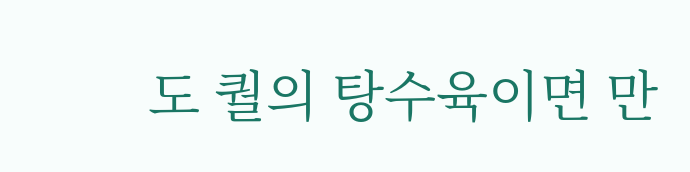도 퀄의 탕수육이면 만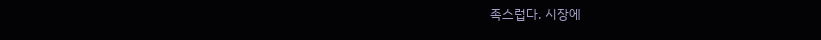족스럽다. 시장에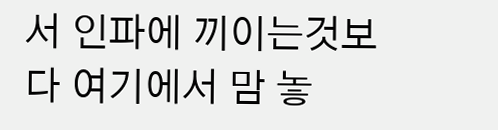서 인파에 끼이는것보다 여기에서 맘 놓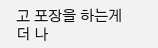고 포장을 하는게 더 나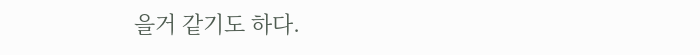을거 같기도 하다.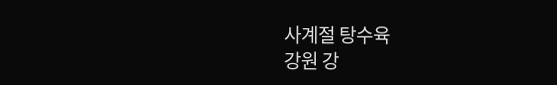사계절 탕수육
강원 강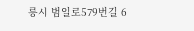릉시 범일로579번길 6